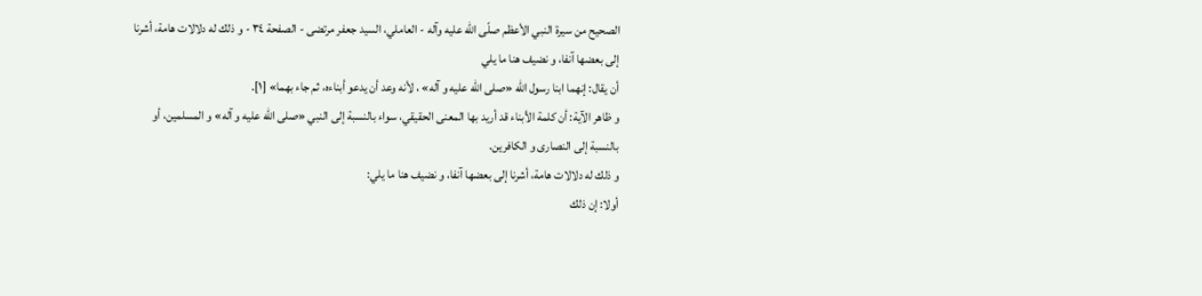الصحيح من سيرة النبي الأعظم صلّى الله عليه وآله - العاملي، السيد جعفر مرتضى - الصفحة ٣٤ - و ذلك له دلالات هامة، أشرنا إلى بعضها آنفا، و نضيف هنا ما يلي
أن يقال: إنهما ابنا رسول اللّه «صلى اللّه عليه و آله» ، لأنه وعد أن يدعو أبناءه، ثم جاء بهما» [١].
و ظاهر الآية: أن كلمة الأبناء قد أريد بها المعنى الحقيقي، سواء بالنسبة إلى النبي «صلى اللّه عليه و آله» و المسلمين، أو بالنسبة إلى النصارى و الكافرين.
و ذلك له دلالات هامة، أشرنا إلى بعضها آنفا، و نضيف هنا ما يلي:
أولا: إن ذلك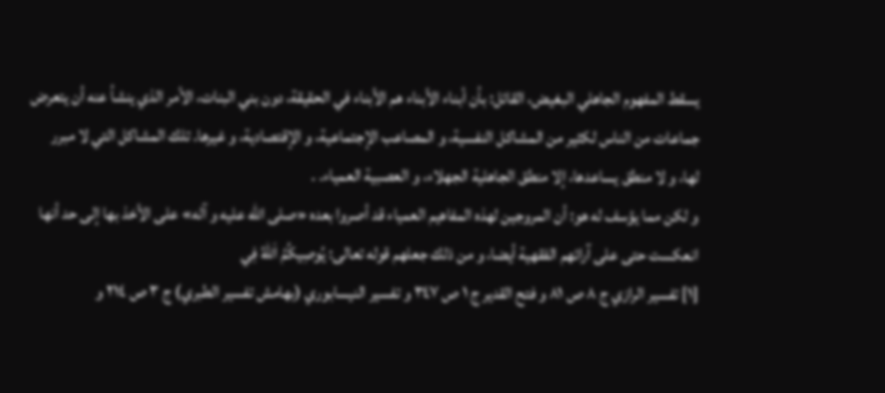يسقط المفهوم الجاهلي البغيض، القائل: بأن أبناء الأبناء هم الأبناء في الحقيقة، دون بني البنات، الأمر الذي ينشأ عنه أن يتعرض جماعات من الناس لكثير من المشاكل النفسية، و المصاعب الإجتماعية، و الإقتصادية، و غيرها. تلك المشاكل التي لا مبرر لها، و لا منطق يساعدها، إلا منطق الجاهلية الجهلاء، و العصبية العمياء. .
و لكن مما يؤسف له هو: أن المروجين لهذه المفاهيم العمياء قد أصروا بعده «صلى اللّه عليه و آله» على الأخذ بها إلى حد أنها انعكست حتى على آرائهم الفقهية أيضا، و من ذلك جعلهم قوله تعالى: يُوصِيكُمُ اَللّٰهُ فِي
[١] تفسير الرازي ج ٨ ص ٨١ و فتح القدير ج ١ ص ٣٤٧ و تفسير النيسابوري (بهامش تفسير الطبري) ج ٣ ص ٢١٤ و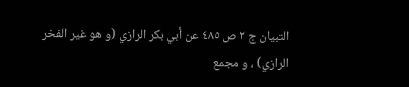التبيان ج ٢ ص ٤٨٥ عن أبي بكر الرازي (و هو غير الفخر الرازي) ، و مجمع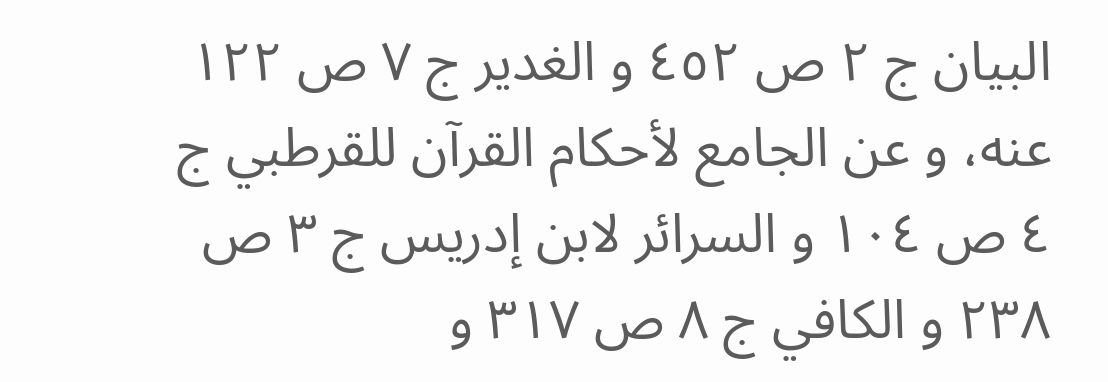البيان ج ٢ ص ٤٥٢ و الغدير ج ٧ ص ١٢٢ عنه، و عن الجامع لأحكام القرآن للقرطبي ج ٤ ص ١٠٤ و السرائر لابن إدريس ج ٣ ص ٢٣٨ و الكافي ج ٨ ص ٣١٧ و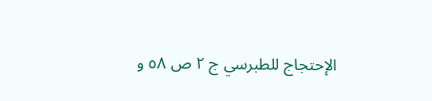الإحتجاج للطبرسي ج ٢ ص ٥٨ و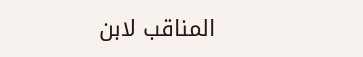المناقب لابن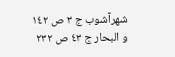شهرآشوب ج ٣ ص ١٤٢ و البحار ج ٤٣ ص ٢٣٢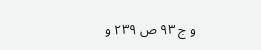و ج ٩٣ ص ٢٣٩ و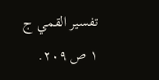تفسير القمي ج ١ ص ٢٠٩.